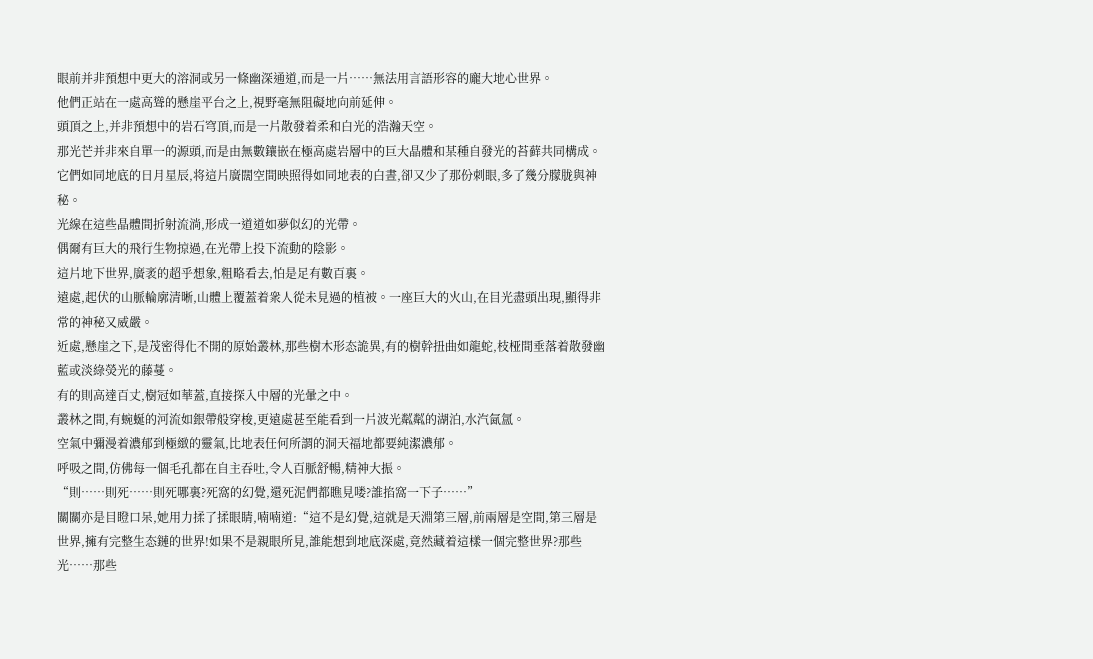眼前并非預想中更大的溶洞或另一條幽深通道,而是一片……無法用言語形容的龐大地心世界。
他們正站在一處高聳的懸崖平台之上,視野毫無阻礙地向前延伸。
頭頂之上,并非預想中的岩石穹頂,而是一片散發着柔和白光的浩瀚天空。
那光芒并非來自單一的源頭,而是由無數鑲嵌在極高處岩層中的巨大晶體和某種自發光的苔藓共同構成。
它們如同地底的日月星辰,将這片廣闊空間映照得如同地表的白晝,卻又少了那份刺眼,多了幾分朦胧與神秘。
光線在這些晶體間折射流淌,形成一道道如夢似幻的光帶。
偶爾有巨大的飛行生物掠過,在光帶上投下流動的陰影。
這片地下世界,廣袤的超乎想象,粗略看去,怕是足有數百裏。
遠處,起伏的山脈輪廓清晰,山體上覆蓋着衆人從未見過的植被。一座巨大的火山,在目光盡頭出現,顯得非常的神秘又威嚴。
近處,懸崖之下,是茂密得化不開的原始叢林,那些樹木形态詭異,有的樹幹扭曲如龍蛇,枝桠間垂落着散發幽藍或淡綠熒光的藤蔓。
有的則高達百丈,樹冠如華蓋,直接探入中層的光暈之中。
叢林之間,有蜿蜒的河流如銀帶般穿梭,更遠處甚至能看到一片波光粼粼的湖泊,水汽氤氲。
空氣中彌漫着濃郁到極緻的靈氣,比地表任何所謂的洞天福地都要純潔濃郁。
呼吸之間,仿佛每一個毛孔都在自主吞吐,令人百脈舒暢,精神大振。
“則……則死……則死哪裏?死窩的幻覺,還死泥們都瞧見喽?誰掐窩一下子……”
關關亦是目瞪口呆,她用力揉了揉眼睛,喃喃道:“這不是幻覺,這就是天淵第三層,前兩層是空間,第三層是世界,擁有完整生态鏈的世界!如果不是親眼所見,誰能想到地底深處,竟然藏着這樣一個完整世界?那些光……那些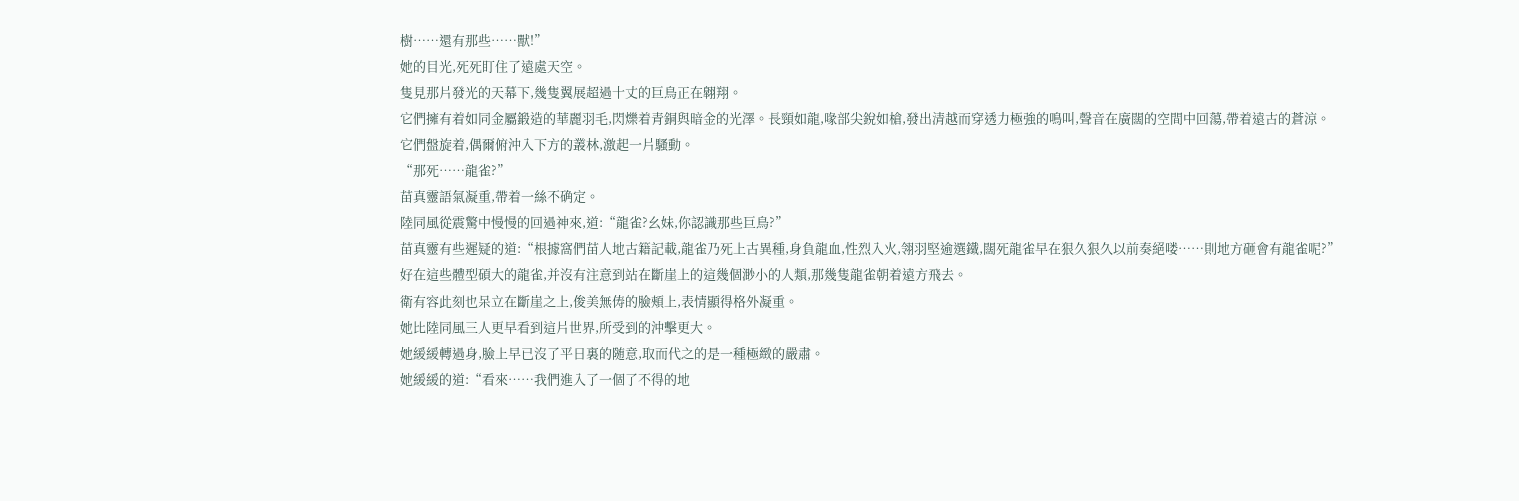樹……還有那些……獸!”
她的目光,死死盯住了遠處天空。
隻見那片發光的天幕下,幾隻翼展超過十丈的巨鳥正在翺翔。
它們擁有着如同金屬鍛造的華麗羽毛,閃爍着青銅與暗金的光澤。長頸如龍,喙部尖銳如槍,發出清越而穿透力極強的鳴叫,聲音在廣闊的空間中回蕩,帶着遠古的蒼涼。
它們盤旋着,偶爾俯沖入下方的叢林,激起一片騷動。
“那死……龍雀?”
苗真靈語氣凝重,帶着一絲不确定。
陸同風從震驚中慢慢的回過神來,道:“龍雀?幺妹,你認識那些巨鳥?”
苗真靈有些遲疑的道:“根據窩們苗人地古籍記載,龍雀乃死上古異種,身負龍血,性烈入火,翎羽堅逾選鐵,闊死龍雀早在狠久狠久以前奏絕喽……則地方砸會有龍雀呢?”
好在這些體型碩大的龍雀,并沒有注意到站在斷崖上的這幾個渺小的人類,那幾隻龍雀朝着遠方飛去。
衛有容此刻也呆立在斷崖之上,俊美無俦的臉頰上,表情顯得格外凝重。
她比陸同風三人更早看到這片世界,所受到的沖擊更大。
她緩緩轉過身,臉上早已沒了平日裏的随意,取而代之的是一種極緻的嚴肅。
她緩緩的道:“看來……我們進入了一個了不得的地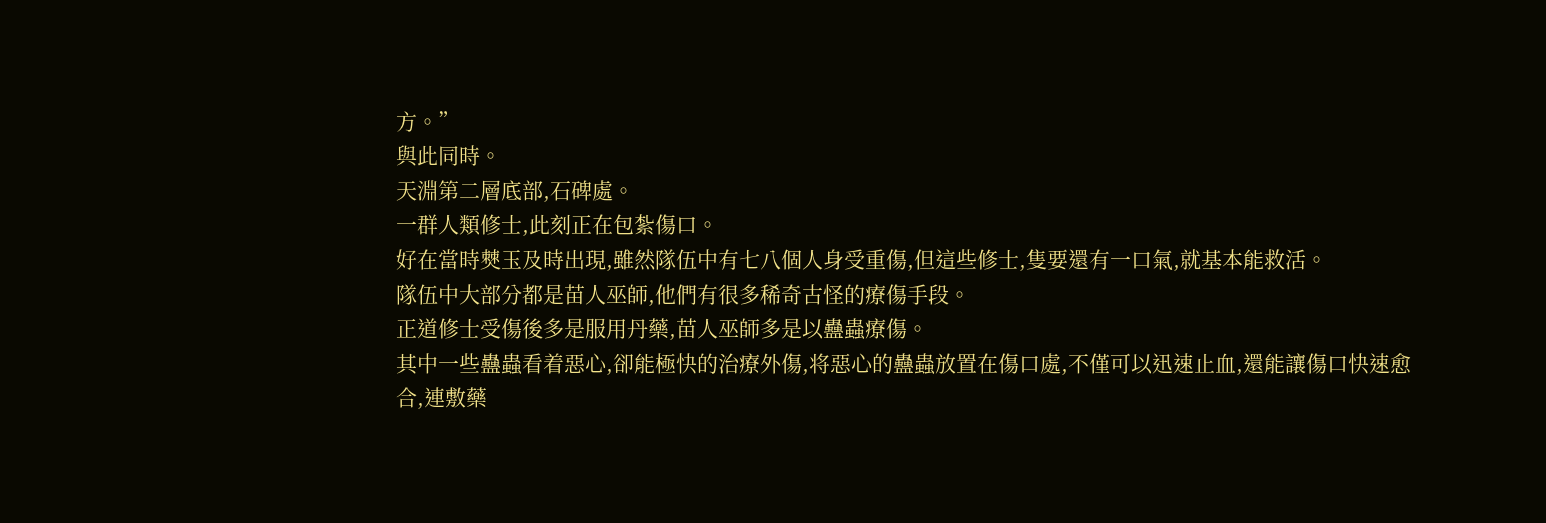方。”
與此同時。
天淵第二層底部,石碑處。
一群人類修士,此刻正在包紮傷口。
好在當時僰玉及時出現,雖然隊伍中有七八個人身受重傷,但這些修士,隻要還有一口氣,就基本能救活。
隊伍中大部分都是苗人巫師,他們有很多稀奇古怪的療傷手段。
正道修士受傷後多是服用丹藥,苗人巫師多是以蠱蟲療傷。
其中一些蠱蟲看着惡心,卻能極快的治療外傷,将惡心的蠱蟲放置在傷口處,不僅可以迅速止血,還能讓傷口快速愈合,連敷藥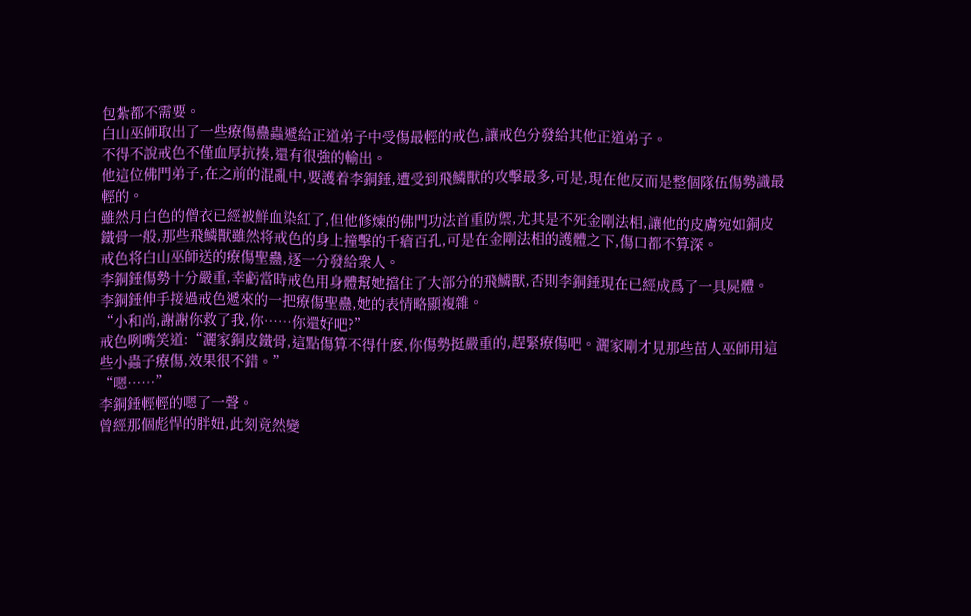包紮都不需要。
白山巫師取出了一些療傷蠱蟲遞給正道弟子中受傷最輕的戒色,讓戒色分發給其他正道弟子。
不得不說戒色不僅血厚抗揍,還有很強的輸出。
他這位佛門弟子,在之前的混亂中,要護着李銅錘,遭受到飛鱗獸的攻擊最多,可是,現在他反而是整個隊伍傷勢識最輕的。
雖然月白色的僧衣已經被鮮血染紅了,但他修煉的佛門功法首重防禦,尤其是不死金剛法相,讓他的皮膚宛如銅皮鐵骨一般,那些飛鱗獸雖然将戒色的身上撞擊的千瘡百孔,可是在金剛法相的護體之下,傷口都不算深。
戒色将白山巫師送的療傷聖蠱,逐一分發給衆人。
李銅錘傷勢十分嚴重,幸虧當時戒色用身體幫她擋住了大部分的飛鱗獸,否則李銅錘現在已經成爲了一具屍體。
李銅錘伸手接過戒色遞來的一把療傷聖蠱,她的表情略顯複雜。
“小和尚,謝謝你救了我,你……你還好吧?”
戒色咧嘴笑道:“灑家銅皮鐵骨,這點傷算不得什麽,你傷勢挺嚴重的,趕緊療傷吧。灑家剛才見那些苗人巫師用這些小蟲子療傷,效果很不錯。”
“嗯……”
李銅錘輕輕的嗯了一聲。
曾經那個彪悍的胖妞,此刻竟然變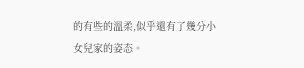的有些的溫柔,似乎還有了幾分小女兒家的姿态。